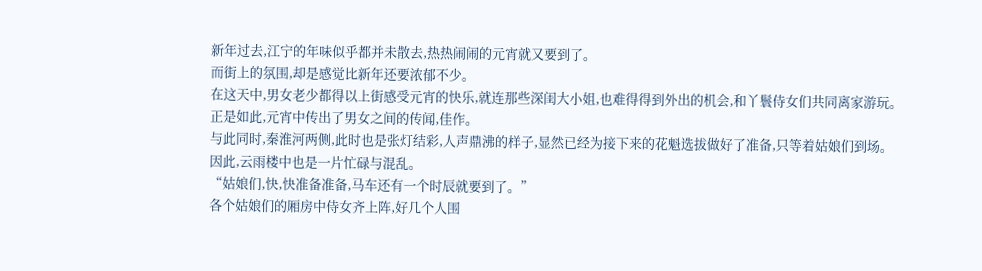新年过去,江宁的年味似乎都并未散去,热热闹闹的元宵就又要到了。
而街上的氛围,却是感觉比新年还要浓郁不少。
在这天中,男女老少都得以上街感受元宵的快乐,就连那些深闺大小姐,也难得得到外出的机会,和丫鬟侍女们共同离家游玩。
正是如此,元宵中传出了男女之间的传闻,佳作。
与此同时,秦淮河两侧,此时也是张灯结彩,人声鼎沸的样子,显然已经为接下来的花魁选拔做好了准备,只等着姑娘们到场。
因此,云雨楼中也是一片忙碌与混乱。
“姑娘们,快,快准备准备,马车还有一个时辰就要到了。”
各个姑娘们的厢房中侍女齐上阵,好几个人围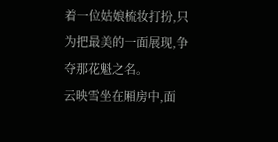着一位姑娘梳妆打扮,只为把最美的一面展现,争夺那花魁之名。
云映雪坐在厢房中,面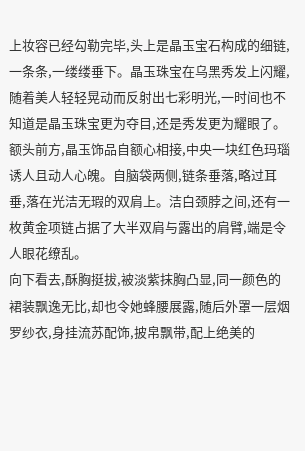上妆容已经勾勒完毕,头上是晶玉宝石构成的细链,一条条,一缕缕垂下。晶玉珠宝在乌黑秀发上闪耀,随着美人轻轻晃动而反射出七彩明光,一时间也不知道是晶玉珠宝更为夺目,还是秀发更为耀眼了。
额头前方,晶玉饰品自额心相接,中央一块红色玛瑙诱人且动人心魄。自脑袋两侧,链条垂落,略过耳垂,落在光洁无瑕的双肩上。洁白颈脖之间,还有一枚黄金项链占据了大半双肩与露出的肩臂,端是令人眼花缭乱。
向下看去,酥胸挺拔,被淡紫抹胸凸显,同一颜色的裙装飘逸无比,却也令她蜂腰展露,随后外罩一层烟罗纱衣,身挂流苏配饰,披帛飘带,配上绝美的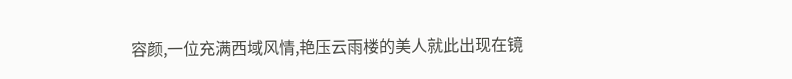容颜,一位充满西域风情,艳压云雨楼的美人就此出现在镜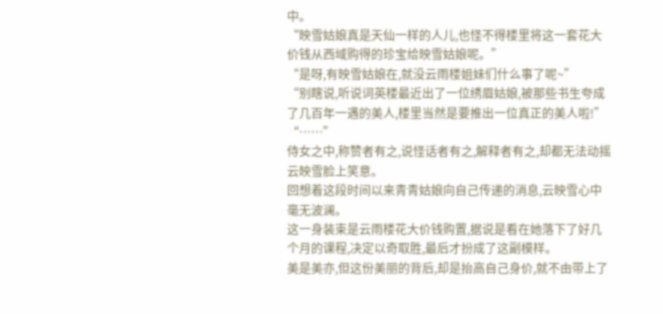中。
“映雪姑娘真是天仙一样的人儿,也怪不得楼里将这一套花大价钱从西域购得的珍宝给映雪姑娘呢。”
“是呀,有映雪姑娘在,就没云雨楼姐妹们什么事了呢~”
“别瞎说,听说词英楼最近出了一位绣眉姑娘,被那些书生夸成了几百年一遇的美人,楼里当然是要推出一位真正的美人啦!”
“……”
侍女之中,称赞者有之,说怪话者有之,解释者有之,却都无法动摇云映雪脸上笑意。
回想着这段时间以来青青姑娘向自己传递的消息,云映雪心中毫无波澜。
这一身装束是云雨楼花大价钱购置,据说是看在她落下了好几个月的课程,决定以奇取胜,最后才扮成了这副模样。
美是美亦,但这份美丽的背后,却是抬高自己身价,就不由带上了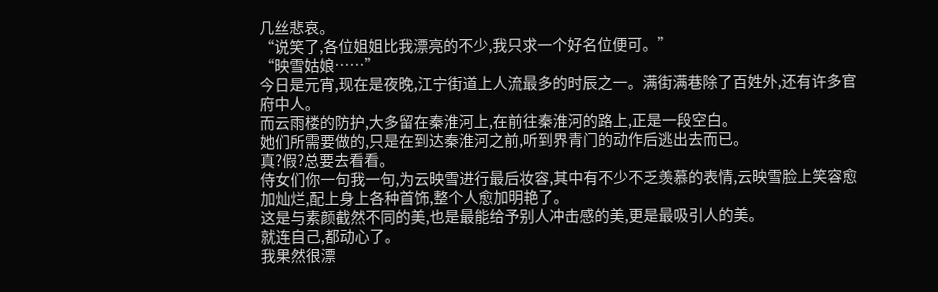几丝悲哀。
“说笑了,各位姐姐比我漂亮的不少,我只求一个好名位便可。”
“映雪姑娘……”
今日是元宵,现在是夜晚,江宁街道上人流最多的时辰之一。满街满巷除了百姓外,还有许多官府中人。
而云雨楼的防护,大多留在秦淮河上,在前往秦淮河的路上,正是一段空白。
她们所需要做的,只是在到达秦淮河之前,听到界青门的动作后逃出去而已。
真?假?总要去看看。
侍女们你一句我一句,为云映雪进行最后妆容,其中有不少不乏羡慕的表情,云映雪脸上笑容愈加灿烂,配上身上各种首饰,整个人愈加明艳了。
这是与素颜截然不同的美,也是最能给予别人冲击感的美,更是最吸引人的美。
就连自己,都动心了。
我果然很漂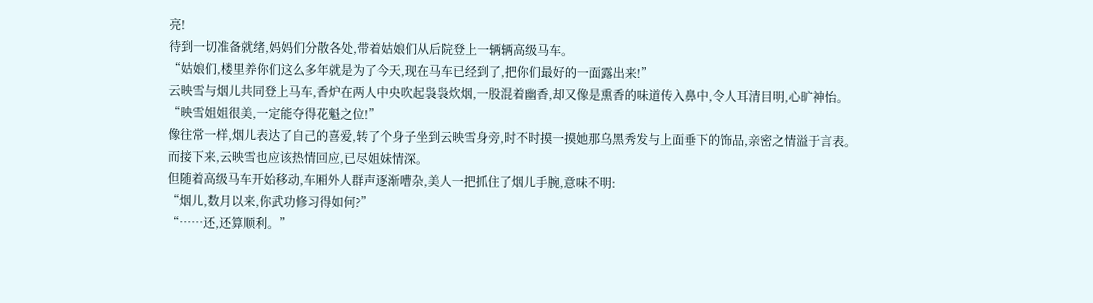亮!
待到一切准备就绪,妈妈们分散各处,带着姑娘们从后院登上一辆辆高级马车。
“姑娘们,楼里养你们这么多年就是为了今天,现在马车已经到了,把你们最好的一面露出来!”
云映雪与烟儿共同登上马车,香炉在两人中央吹起袅袅炊烟,一股混着幽香,却又像是熏香的味道传入鼻中,令人耳清目明,心旷神怡。
“映雪姐姐很美,一定能夺得花魁之位!”
像往常一样,烟儿表达了自己的喜爱,转了个身子坐到云映雪身旁,时不时摸一摸她那乌黑秀发与上面垂下的饰品,亲密之情溢于言表。
而接下来,云映雪也应该热情回应,已尽姐妹情深。
但随着高级马车开始移动,车厢外人群声逐渐嘈杂,美人一把抓住了烟儿手腕,意味不明:
“烟儿,数月以来,你武功修习得如何?”
“……还,还算顺利。”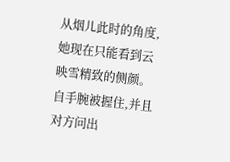从烟儿此时的角度,她现在只能看到云映雪精致的侧颜。自手腕被握住,并且对方问出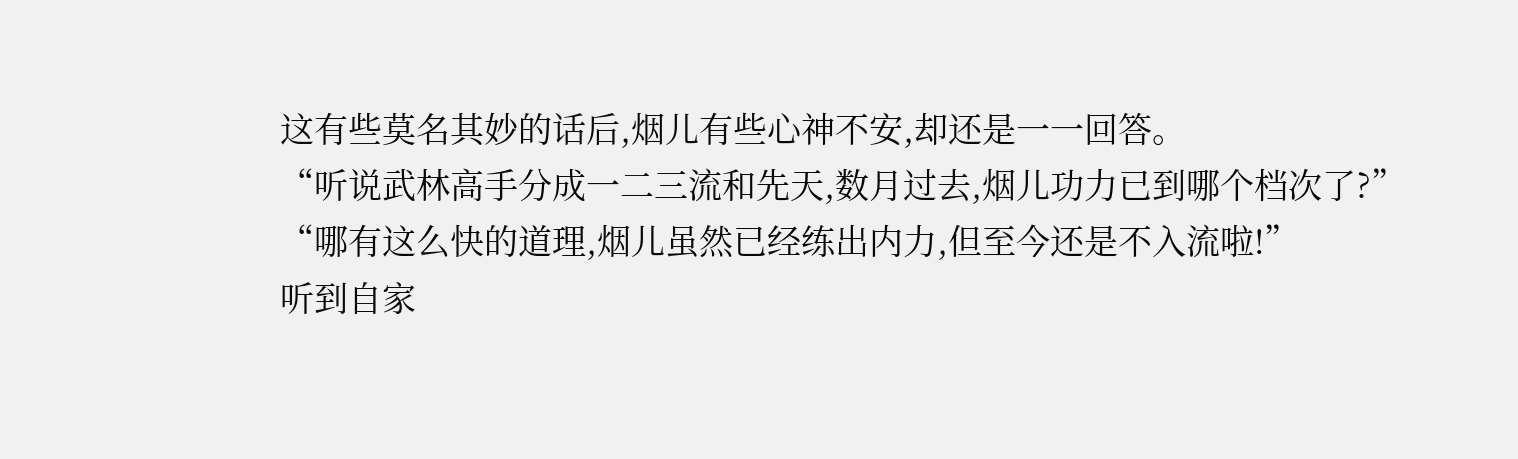这有些莫名其妙的话后,烟儿有些心神不安,却还是一一回答。
“听说武林高手分成一二三流和先天,数月过去,烟儿功力已到哪个档次了?”
“哪有这么快的道理,烟儿虽然已经练出内力,但至今还是不入流啦!”
听到自家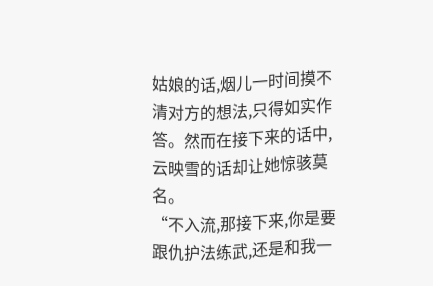姑娘的话,烟儿一时间摸不清对方的想法,只得如实作答。然而在接下来的话中,云映雪的话却让她惊骇莫名。
“不入流,那接下来,你是要跟仇护法练武,还是和我一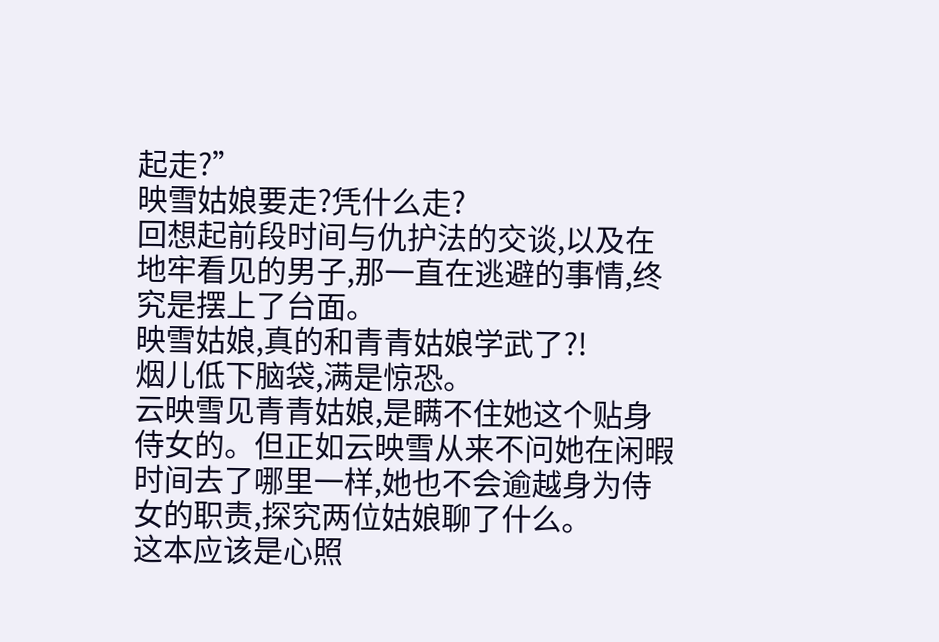起走?”
映雪姑娘要走?凭什么走?
回想起前段时间与仇护法的交谈,以及在地牢看见的男子,那一直在逃避的事情,终究是摆上了台面。
映雪姑娘,真的和青青姑娘学武了?!
烟儿低下脑袋,满是惊恐。
云映雪见青青姑娘,是瞒不住她这个贴身侍女的。但正如云映雪从来不问她在闲暇时间去了哪里一样,她也不会逾越身为侍女的职责,探究两位姑娘聊了什么。
这本应该是心照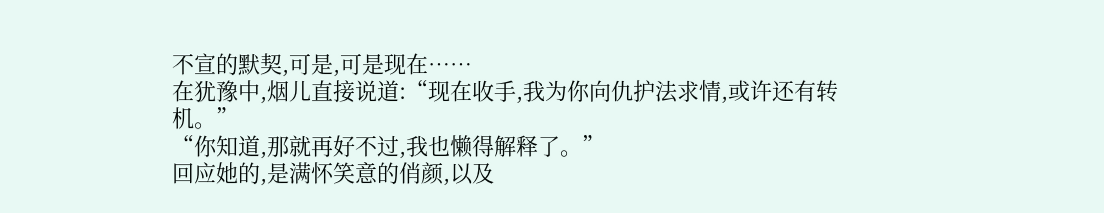不宣的默契,可是,可是现在……
在犹豫中,烟儿直接说道:“现在收手,我为你向仇护法求情,或许还有转机。”
“你知道,那就再好不过,我也懒得解释了。”
回应她的,是满怀笑意的俏颜,以及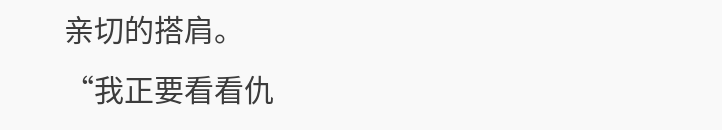亲切的搭肩。
“我正要看看仇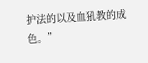护法的以及血犼教的成色。”